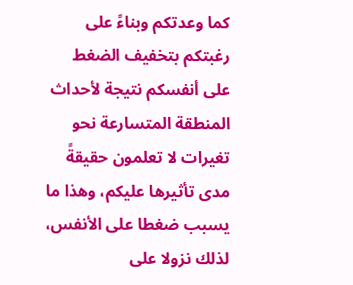كما وعدتكم وبناءً على رغبتكم بتخفيف الضغط على أنفسكم نتيجة لأحداث المنطقة المتسارعة نحو تغيرات لا تعلمون حقيقةً مدى تأثيرها عليكم، وهذا ما يسبب ضغطا على الأنفس، لذلك نزولا على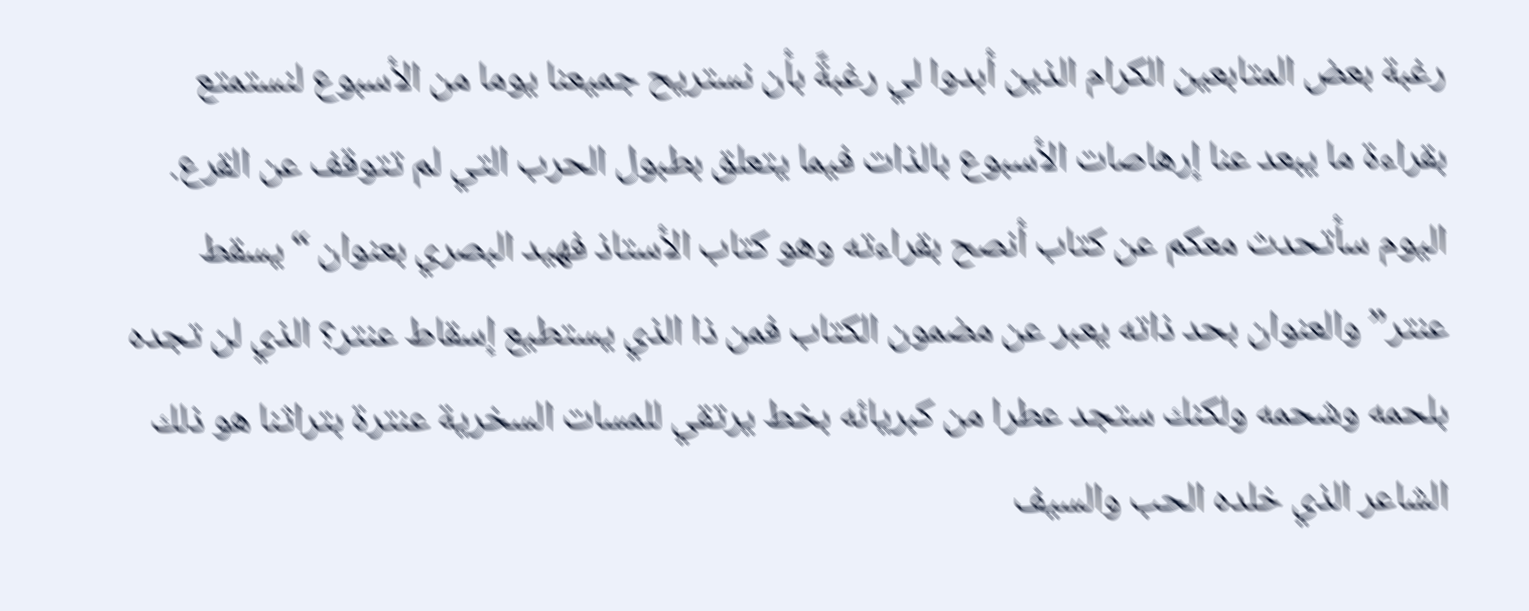رغبة بعض المتابعين الكرام الذين أبدوا لي رغبةً بأن نستريح جميعنا يوما من الأسبوع لنستمتع بقراءة ما يبعد عنا إرهاصات الأسبوع بالذات فيما يتعلق بطبول الحرب التي لم تتوقف عن القرع.
اليوم سأتحدث معكم عن كتاب أنصح بقراءته وهو كتاب الأستاذ فهيد البصري بعنوان “يسقط عنتر” والعنوان بحد ذاته يعبر عن مضمون الكتاب فمن ذا الذي يستطيع إسقاط عنتر؟ الذي لن تجده بلحمه وشحمه ولكنك ستجد عطرا من كبريائه بخط يرتقي للمسات السخرية عنترة بتراثنا هو ذلك الشاعر الذي خلده الحب والسيف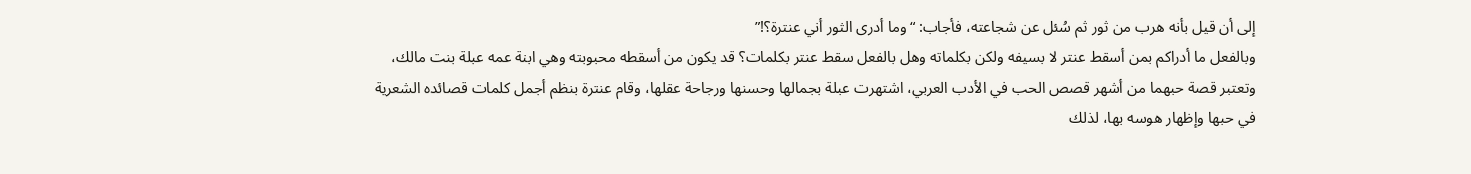إلى أن قيل بأنه هرب من ثور ثم سُئل عن شجاعته، فأجاب: “وما أدرى الثور أني عنترة؟!”
وبالفعل ما أدراكم بمن أسقط عنتر لا بسيفه ولكن بكلماته وهل بالفعل سقط عنتر بكلمات؟ قد يكون من أسقطه محبوبته وهي ابنة عمه عبلة بنت مالك، وتعتبر قصة حبهما من أشهر قصص الحب في الأدب العربي، اشتهرت عبلة بجمالها وحسنها ورجاحة عقلها، وقام عنترة بنظم أجمل كلمات قصائده الشعرية في حبها وإظهار هوسه بها، لذلك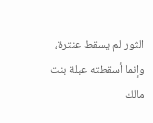الثور لم يسقط عنترة، وإنما أسقطته عبلة بنت مالك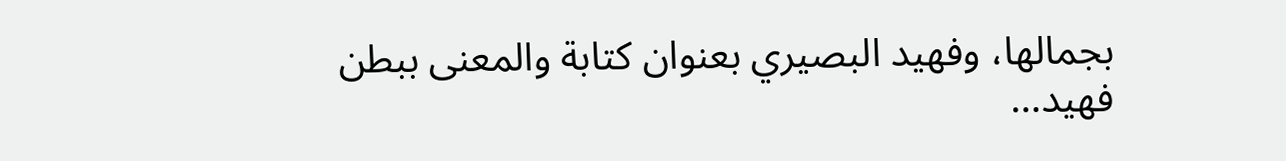بجمالها، وفهيد البصيري بعنوان كتابة والمعنى ببطن فهيد…